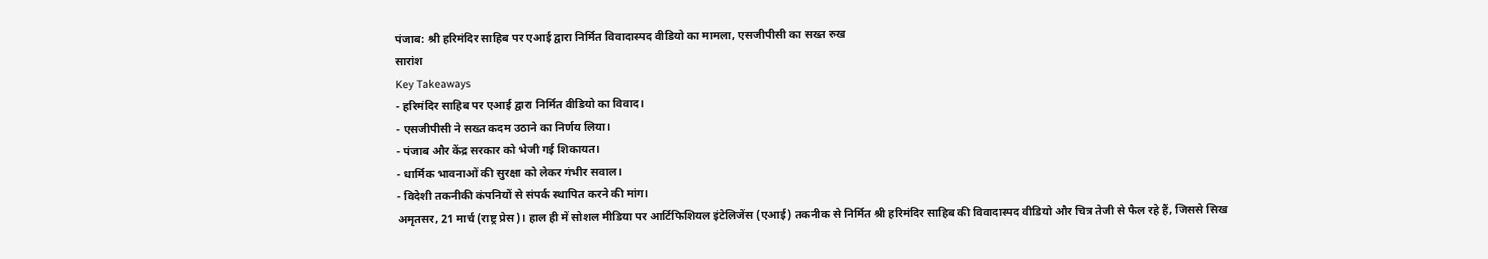पंजाब: श्री हरिमंदिर साहिब पर एआई द्वारा निर्मित विवादास्पद वीडियो का मामला, एसजीपीसी का सख्त रुख
सारांश
Key Takeaways
- हरिमंदिर साहिब पर एआई द्वारा निर्मित वीडियो का विवाद।
- एसजीपीसी ने सख्त कदम उठाने का निर्णय लिया।
- पंजाब और केंद्र सरकार को भेजी गई शिकायत।
- धार्मिक भावनाओं की सुरक्षा को लेकर गंभीर सवाल।
- विदेशी तकनीकी कंपनियों से संपर्क स्थापित करने की मांग।
अमृतसर, 21 मार्च (राष्ट्र प्रेस)। हाल ही में सोशल मीडिया पर आर्टिफिशियल इंटेलिजेंस (एआई) तकनीक से निर्मित श्री हरिमंदिर साहिब की विवादास्पद वीडियो और चित्र तेजी से फैल रहे हैं, जिससे सिख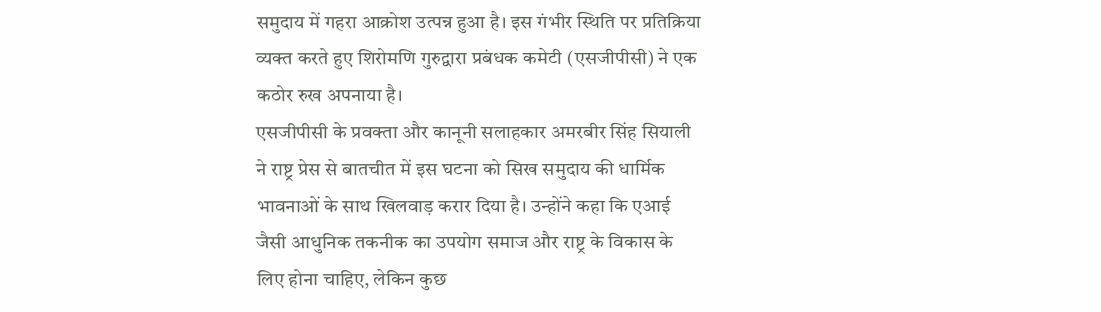समुदाय में गहरा आक्रोश उत्पन्न हुआ है। इस गंभीर स्थिति पर प्रतिक्रिया व्यक्त करते हुए शिरोमणि गुरुद्वारा प्रबंधक कमेटी (एसजीपीसी) ने एक कठोर रुख अपनाया है।
एसजीपीसी के प्रवक्ता और कानूनी सलाहकार अमरबीर सिंह सियाली ने राष्ट्र प्रेस से बातचीत में इस घटना को सिख समुदाय की धार्मिक भावनाओं के साथ खिलवाड़ करार दिया है। उन्होंने कहा कि एआई जैसी आधुनिक तकनीक का उपयोग समाज और राष्ट्र के विकास के लिए होना चाहिए, लेकिन कुछ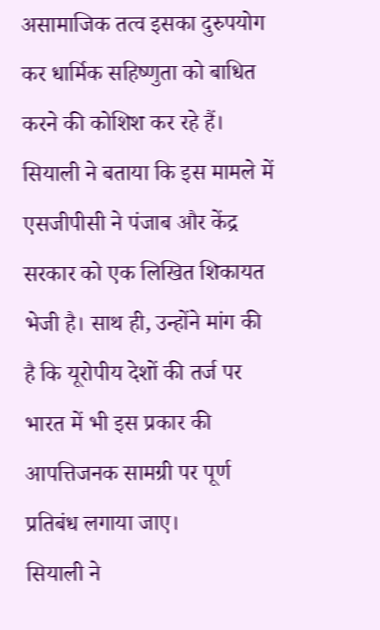असामाजिक तत्व इसका दुरुपयोग कर धार्मिक सहिष्णुता को बाधित करने की कोशिश कर रहे हैं।
सियाली ने बताया कि इस मामले में एसजीपीसी ने पंजाब और केंद्र सरकार को एक लिखित शिकायत भेजी है। साथ ही, उन्होंने मांग की है कि यूरोपीय देशों की तर्ज पर भारत में भी इस प्रकार की आपत्तिजनक सामग्री पर पूर्ण प्रतिबंध लगाया जाए।
सियाली ने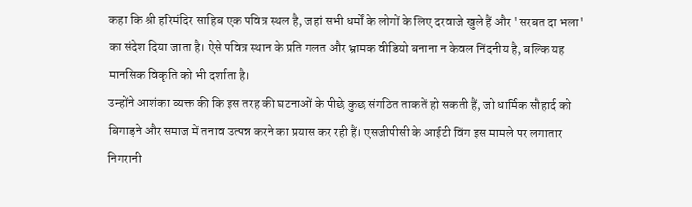कहा कि श्री हरिमंदिर साहिब एक पवित्र स्थल है, जहां सभी धर्मों के लोगों के लिए दरवाजे खुले हैं और 'सरबत दा भला' का संदेश दिया जाता है। ऐसे पवित्र स्थान के प्रति गलत और भ्रामक वीडियो बनाना न केवल निंदनीय है, बल्कि यह मानसिक विकृति को भी दर्शाता है।
उन्होंने आशंका व्यक्त की कि इस तरह की घटनाओं के पीछे कुछ संगठित ताकतें हो सकती हैं, जो धार्मिक सौहार्द को बिगाड़ने और समाज में तनाव उत्पन्न करने का प्रयास कर रही हैं। एसजीपीसी के आईटी विंग इस मामले पर लगातार निगरानी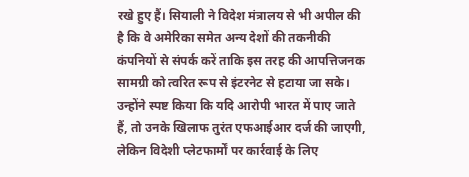रखे हुए हैं। सियाली ने विदेश मंत्रालय से भी अपील की है कि वे अमेरिका समेत अन्य देशों की तकनीकी कंपनियों से संपर्क करें ताकि इस तरह की आपत्तिजनक सामग्री को त्वरित रूप से इंटरनेट से हटाया जा सके।
उन्होंने स्पष्ट किया कि यदि आरोपी भारत में पाए जाते हैं, तो उनके खिलाफ तुरंत एफआईआर दर्ज की जाएगी, लेकिन विदेशी प्लेटफार्मों पर कार्रवाई के लिए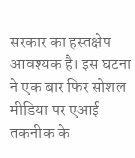सरकार का हस्तक्षेप आवश्यक है। इस घटना ने एक बार फिर सोशल मीडिया पर एआई तकनीक के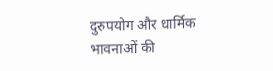दुरुपयोग और धार्मिक भावनाओं की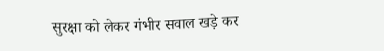सुरक्षा को लेकर गंभीर सवाल खड़े कर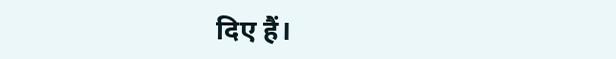दिए हैं।